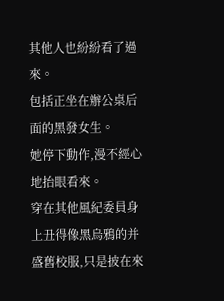其他人也紛紛看了過來。
包括正坐在辦公桌后面的黑發女生。
她停下動作,漫不經心地抬眼看來。
穿在其他風紀委員身上丑得像黑烏鴉的并盛舊校服,只是披在來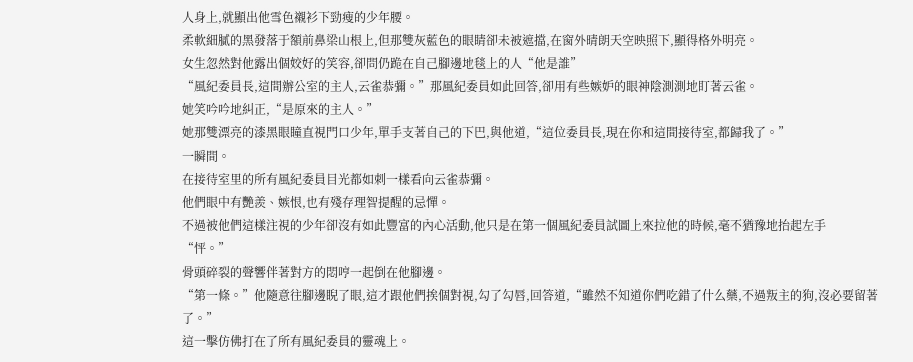人身上,就顯出他雪色襯衫下勁瘦的少年腰。
柔軟細膩的黑發落于額前鼻梁山根上,但那雙灰藍色的眼睛卻未被遮擋,在窗外晴朗天空映照下,顯得格外明亮。
女生忽然對他露出個姣好的笑容,卻問仍跪在自己腳邊地毯上的人“他是誰”
“風紀委員長,這間辦公室的主人,云雀恭彌。”那風紀委員如此回答,卻用有些嫉妒的眼神陰測測地盯著云雀。
她笑吟吟地糾正,“是原來的主人。”
她那雙漂亮的漆黑眼瞳直視門口少年,單手支著自己的下巴,與他道,“這位委員長,現在你和這間接待室,都歸我了。”
一瞬間。
在接待室里的所有風紀委員目光都如刺一樣看向云雀恭彌。
他們眼中有艷羨、嫉恨,也有殘存理智提醒的忌憚。
不過被他們這樣注視的少年卻沒有如此豐富的內心活動,他只是在第一個風紀委員試圖上來拉他的時候,毫不猶豫地抬起左手
“怦。”
骨頭碎裂的聲響伴著對方的悶哼一起倒在他腳邊。
“第一條。”他隨意往腳邊睨了眼,這才跟他們挨個對視,勾了勾唇,回答道,“雖然不知道你們吃錯了什么藥,不過叛主的狗,沒必要留著了。”
這一擊仿佛打在了所有風紀委員的靈魂上。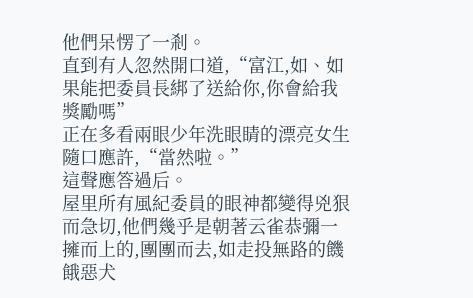他們呆愣了一剎。
直到有人忽然開口道,“富江,如、如果能把委員長綁了送給你,你會給我獎勵嗎”
正在多看兩眼少年洗眼睛的漂亮女生隨口應許,“當然啦。”
這聲應答過后。
屋里所有風紀委員的眼神都變得兇狠而急切,他們幾乎是朝著云雀恭彌一擁而上的,團團而去,如走投無路的饑餓惡犬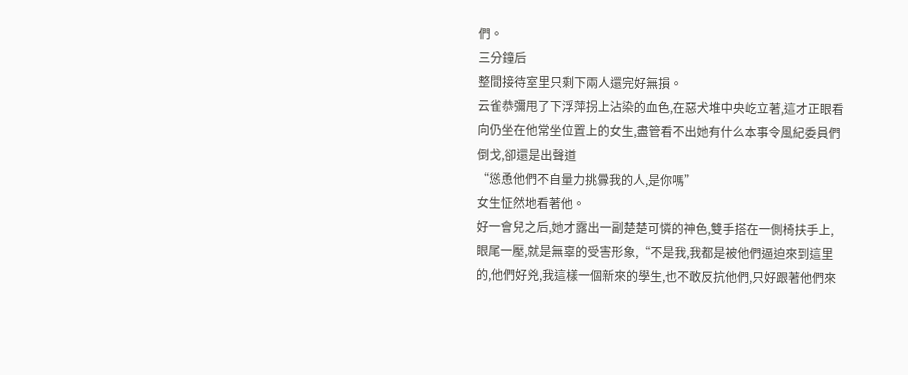們。
三分鐘后
整間接待室里只剩下兩人還完好無損。
云雀恭彌甩了下浮萍拐上沾染的血色,在惡犬堆中央屹立著,這才正眼看向仍坐在他常坐位置上的女生,盡管看不出她有什么本事令風紀委員們倒戈,卻還是出聲道
“慫恿他們不自量力挑釁我的人,是你嗎”
女生怔然地看著他。
好一會兒之后,她才露出一副楚楚可憐的神色,雙手搭在一側椅扶手上,眼尾一壓,就是無辜的受害形象,“不是我,我都是被他們逼迫來到這里的,他們好兇,我這樣一個新來的學生,也不敢反抗他們,只好跟著他們來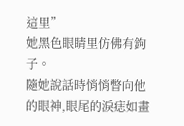這里”
她黑色眼睛里仿佛有鉤子。
隨她說話時悄悄瞥向他的眼神,眼尾的淚痣如畫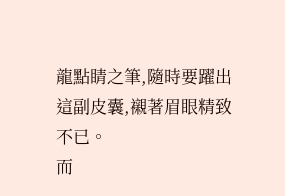龍點睛之筆,隨時要躍出這副皮囊,襯著眉眼精致不已。
而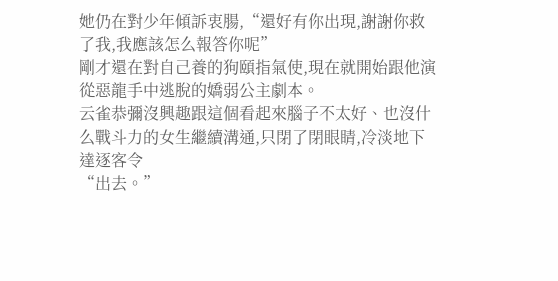她仍在對少年傾訴衷腸,“還好有你出現,謝謝你救了我,我應該怎么報答你呢”
剛才還在對自己養的狗頤指氣使,現在就開始跟他演從惡龍手中逃脫的嬌弱公主劇本。
云雀恭彌沒興趣跟這個看起來腦子不太好、也沒什么戰斗力的女生繼續溝通,只閉了閉眼睛,冷淡地下達逐客令
“出去。”